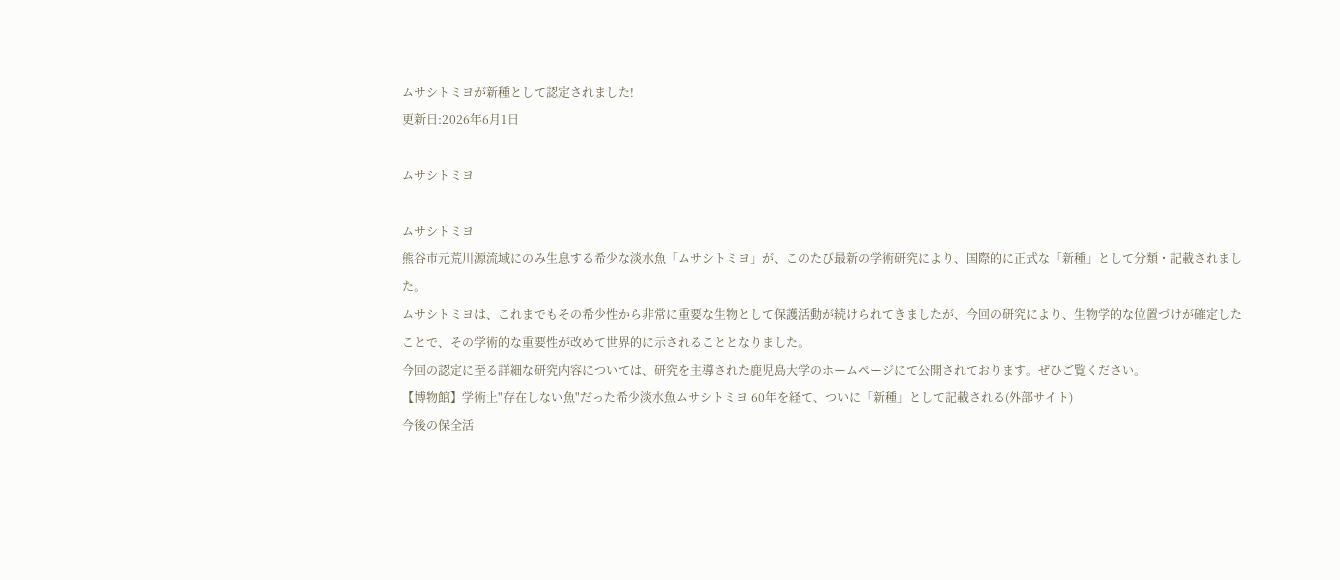ムサシトミヨが新種として認定されました!
更新日:2026年6月1日

ムサシトミヨ

ムサシトミヨ
熊谷市元荒川源流域にのみ生息する希少な淡水魚「ムサシトミヨ」が、このたび最新の学術研究により、国際的に正式な「新種」として分類・記載されました。
ムサシトミヨは、これまでもその希少性から非常に重要な生物として保護活動が続けられてきましたが、今回の研究により、生物学的な位置づけが確定したことで、その学術的な重要性が改めて世界的に示されることとなりました。
今回の認定に至る詳細な研究内容については、研究を主導された鹿児島大学のホームページにて公開されております。ぜひご覧ください。
【博物館】学術上"存在しない魚"だった希少淡水魚ムサシトミヨ 60年を経て、ついに「新種」として記載される(外部サイト)
今後の保全活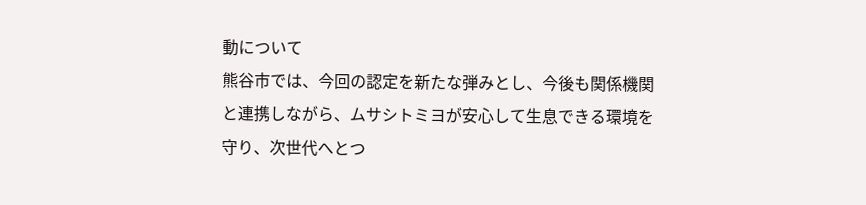動について
熊谷市では、今回の認定を新たな弾みとし、今後も関係機関と連携しながら、ムサシトミヨが安心して生息できる環境を守り、次世代へとつ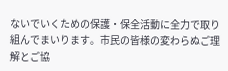ないでいくための保護・保全活動に全力で取り組んでまいります。市民の皆様の変わらぬご理解とご協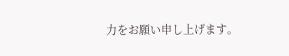力をお願い申し上げます。